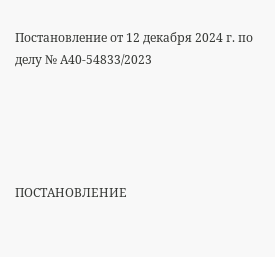Постановление от 12 декабря 2024 г. по делу № А40-54833/2023





ПОСТАНОВЛЕНИЕ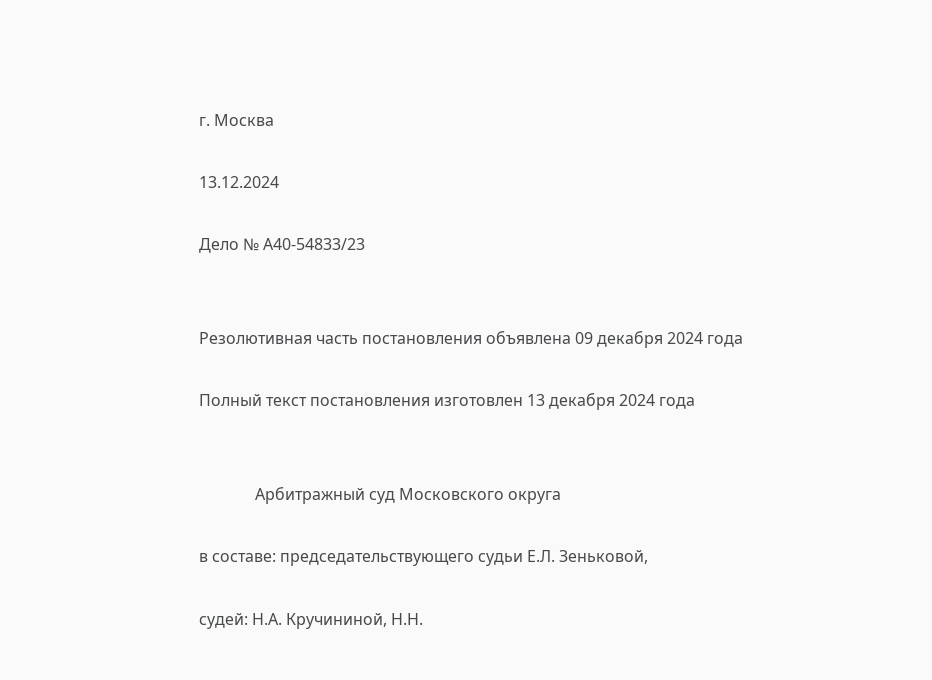г. Москва

13.12.2024

Дело № А40-54833/23


Резолютивная часть постановления объявлена 09 декабря 2024 года

Полный текст постановления изготовлен 13 декабря 2024 года


              Арбитражный суд Московского округа

в составе: председательствующего судьи Е.Л. Зеньковой,

судей: Н.А. Кручининой, Н.Н.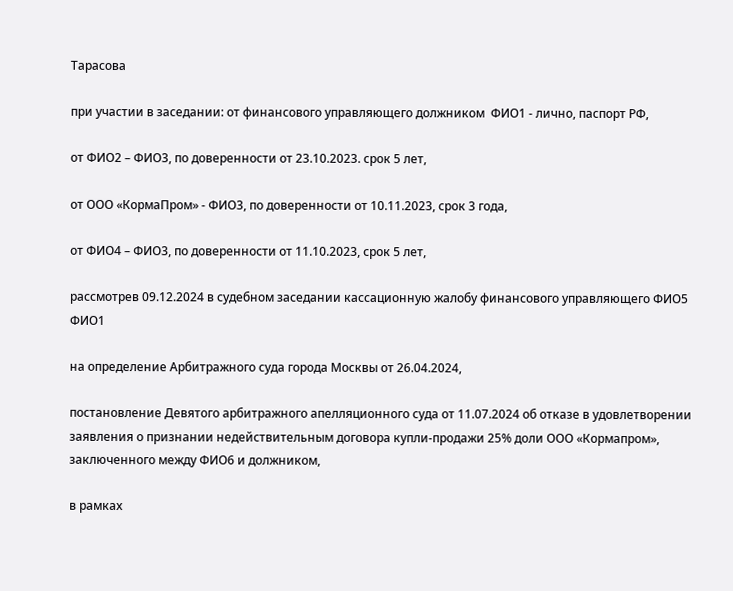Тарасова

при участии в заседании: от финансового управляющего должником  ФИО1 - лично, паспорт РФ,

от ФИО2 – ФИО3, по доверенности от 23.10.2023. срок 5 лет,

от ООО «КормаПром» - ФИО3, по доверенности от 10.11.2023, срок 3 года,

от ФИО4 – ФИО3, по доверенности от 11.10.2023, срок 5 лет,

рассмотрев 09.12.2024 в судебном заседании кассационную жалобу финансового управляющего ФИО5 ФИО1

на определение Арбитражного суда города Москвы от 26.04.2024,

постановление Девятого арбитражного апелляционного суда от 11.07.2024 об отказе в удовлетворении заявления о признании недействительным договора купли-продажи 25% доли ООО «Кормапром», заключенного между ФИО6 и должником,

в рамках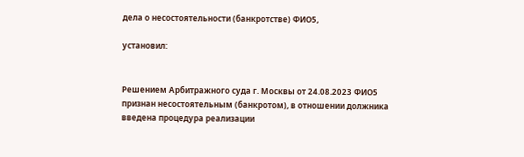дела о несостоятельности (банкротстве) ФИО5,

установил:


Решением Арбитражного суда г. Москвы от 24.08.2023 ФИО5 признан несостоятельным (банкротом), в отношении должника введена процедура реализации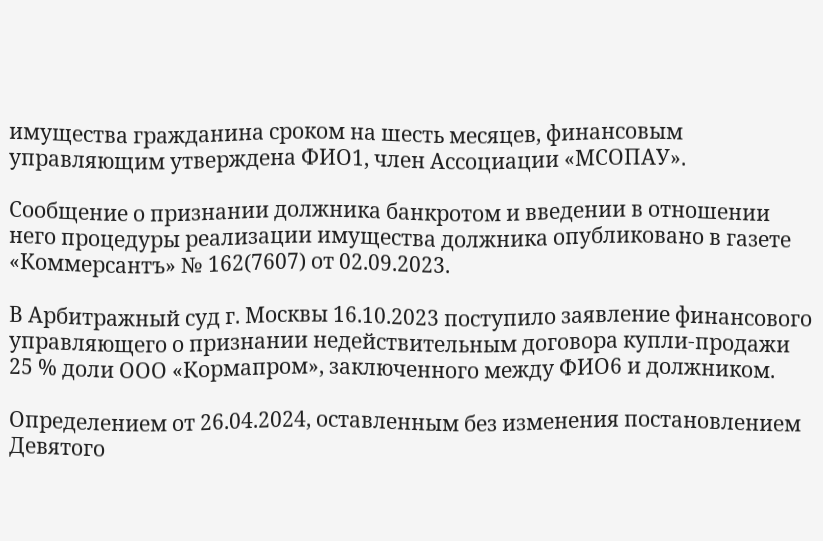имущества гражданина сроком на шесть месяцев, финансовым управляющим утверждена ФИО1, член Ассоциации «МСОПАУ».

Сообщение о признании должника банкротом и введении в отношении него процедуры реализации имущества должника опубликовано в газете «Коммерсантъ» № 162(7607) от 02.09.2023.

В Арбитражный суд г. Москвы 16.10.2023 поступило заявление финансового управляющего о признании недействительным договора купли-продажи 25 % доли ООО «Кормапром», заключенного между ФИО6 и должником.

Определением от 26.04.2024, оставленным без изменения постановлением Девятого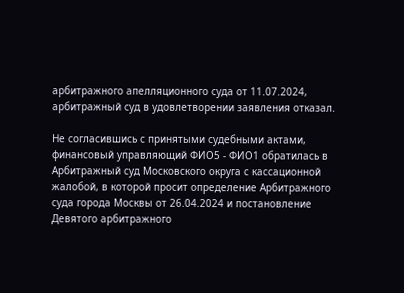арбитражного апелляционного суда от 11.07.2024, арбитражный суд в удовлетворении заявления отказал.

Не согласившись с принятыми судебными актами, финансовый управляющий ФИО5 - ФИО1 обратилась в Арбитражный суд Московского округа с кассационной жалобой, в которой просит определение Арбитражного суда города Москвы от 26.04.2024 и постановление Девятого арбитражного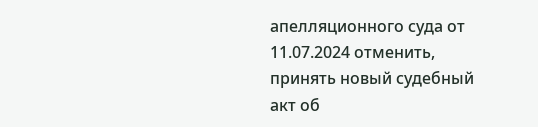апелляционного суда от 11.07.2024 отменить, принять новый судебный акт об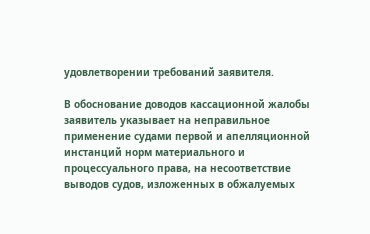удовлетворении требований заявителя.

В обоснование доводов кассационной жалобы заявитель указывает на неправильное применение судами первой и апелляционной инстанций норм материального и процессуального права, на несоответствие выводов судов, изложенных в обжалуемых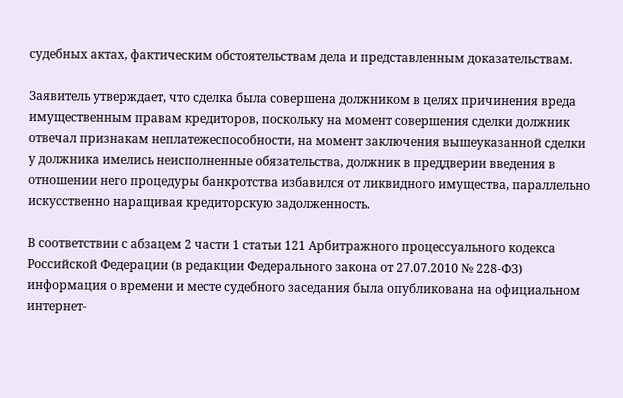судебных актах, фактическим обстоятельствам дела и представленным доказательствам.

Заявитель утверждает, что сделка была совершена должником в целях причинения вреда имущественным правам кредиторов, поскольку на момент совершения сделки должник отвечал признакам неплатежеспособности, на момент заключения вышеуказанной сделки у должника имелись неисполненные обязательства, должник в преддверии введения в отношении него процедуры банкротства избавился от ликвидного имущества, параллельно искусственно наращивая кредиторскую задолженность.

В соответствии с абзацем 2 части 1 статьи 121 Арбитражного процессуального кодекса Российской Федерации (в редакции Федерального закона от 27.07.2010 № 228-ФЗ) информация о времени и месте судебного заседания была опубликована на официальном интернет-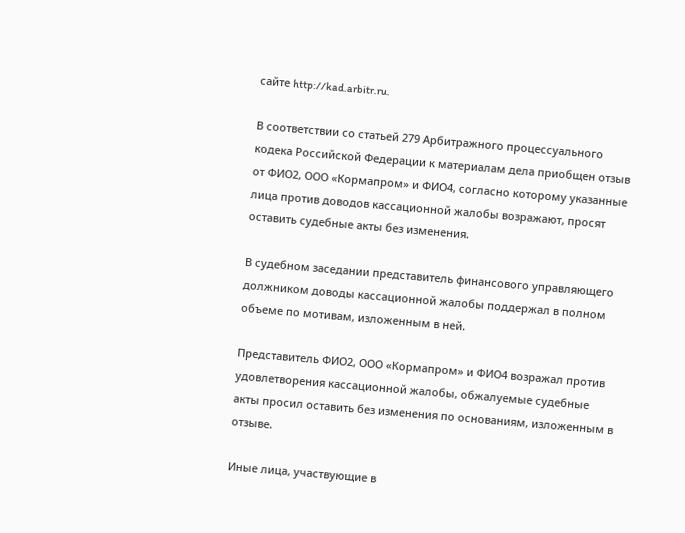сайте http://kad.arbitr.ru.

В соответствии со статьей 279 Арбитражного процессуального кодека Российской Федерации к материалам дела приобщен отзыв от ФИО2, ООО «Кормапром» и ФИО4, согласно которому указанные лица против доводов кассационной жалобы возражают, просят оставить судебные акты без изменения.

В судебном заседании представитель финансового управляющего должником доводы кассационной жалобы поддержал в полном объеме по мотивам, изложенным в ней.

Представитель ФИО2, ООО «Кормапром» и ФИО4 возражал против удовлетворения кассационной жалобы, обжалуемые судебные акты просил оставить без изменения по основаниям, изложенным в отзыве.

Иные лица, участвующие в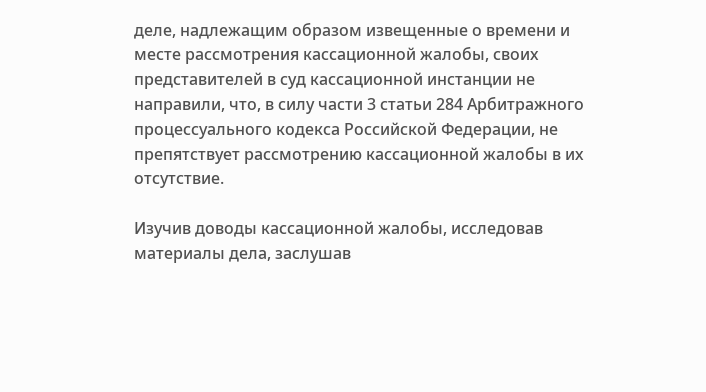деле, надлежащим образом извещенные о времени и месте рассмотрения кассационной жалобы, своих представителей в суд кассационной инстанции не направили, что, в силу части 3 статьи 284 Арбитражного процессуального кодекса Российской Федерации, не препятствует рассмотрению кассационной жалобы в их отсутствие.

Изучив доводы кассационной жалобы, исследовав материалы дела, заслушав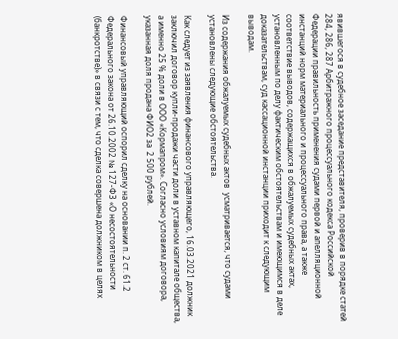явившегося в судебное заседание представителя, проверив в порядке статей 284, 286, 287 Арбитражного процессуального кодекса Российской Федерации правильность применения судами первой и апелляционной инстанций норм материального и процессуального права, а также соответствие выводов, содержащихся в обжалуемых судебных актах, установленным по делу фактическим обстоятельствам и имеющимся в деле доказательствам, суд кассационной инстанции приходит к следующим выводам.

Из содержания обжалуемых судебных актов  усматривается, что судами установлены следующие обстоятельства.

Как следует из заявления финансового управляющего, 16.03.2021 должник заключил договор купли-продажи части доли в уставном капитале общества, а именно 25 % доли в ООО «Кормапром». Согласно условиям договора, указанная доля продана ФИО2 за  2 500 рублей.

Финансовый управляющий оспорил сделку на основании п. 2 ст. 61.2 Федерального закона от 26.10.2002 № 127-ФЗ «О несостоятельности (банкротстве)» в связи с тем, что сделка совершена должником в целях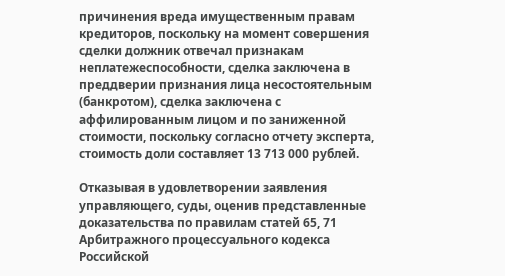причинения вреда имущественным правам кредиторов, поскольку на момент совершения сделки должник отвечал признакам неплатежеспособности, сделка заключена в преддверии признания лица несостоятельным (банкротом), сделка заключена с аффилированным лицом и по заниженной стоимости, поскольку согласно отчету эксперта, стоимость доли составляет 13 713 000 рублей.

Отказывая в удовлетворении заявления управляющего, суды, оценив представленные доказательства по правилам статей 65, 71 Арбитражного процессуального кодекса Российской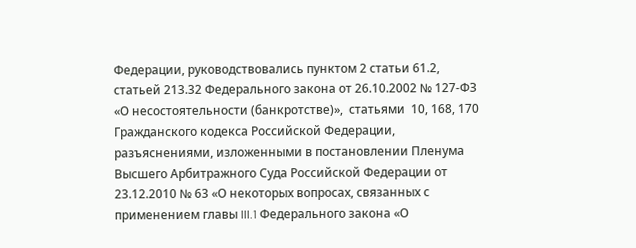Федерации, руководствовались пунктом 2 статьи 61.2, статьей 213.32 Федерального закона от 26.10.2002 № 127-ФЗ «О несостоятельности (банкротстве)»,  статьями  10, 168, 170 Гражданского кодекса Российской Федерации, разъяснениями, изложенными в постановлении Пленума Высшего Арбитражного Суда Российской Федерации от 23.12.2010 № 63 «О некоторых вопросах, связанных с применением главы III.1 Федерального закона «О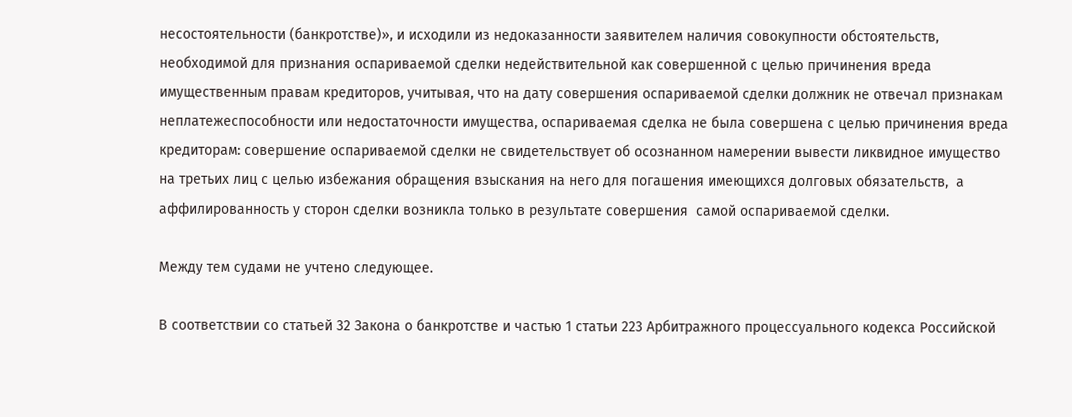несостоятельности (банкротстве)», и исходили из недоказанности заявителем наличия совокупности обстоятельств, необходимой для признания оспариваемой сделки недействительной как совершенной с целью причинения вреда имущественным правам кредиторов, учитывая, что на дату совершения оспариваемой сделки должник не отвечал признакам неплатежеспособности или недостаточности имущества, оспариваемая сделка не была совершена с целью причинения вреда кредиторам: совершение оспариваемой сделки не свидетельствует об осознанном намерении вывести ликвидное имущество на третьих лиц с целью избежания обращения взыскания на него для погашения имеющихся долговых обязательств,  а аффилированность у сторон сделки возникла только в результате совершения  самой оспариваемой сделки.

Между тем судами не учтено следующее.

В соответствии со статьей 32 Закона о банкротстве и частью 1 статьи 223 Арбитражного процессуального кодекса Российской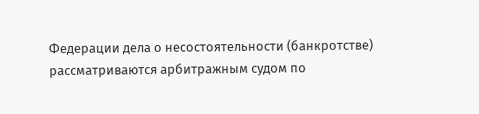Федерации дела о несостоятельности (банкротстве) рассматриваются арбитражным судом по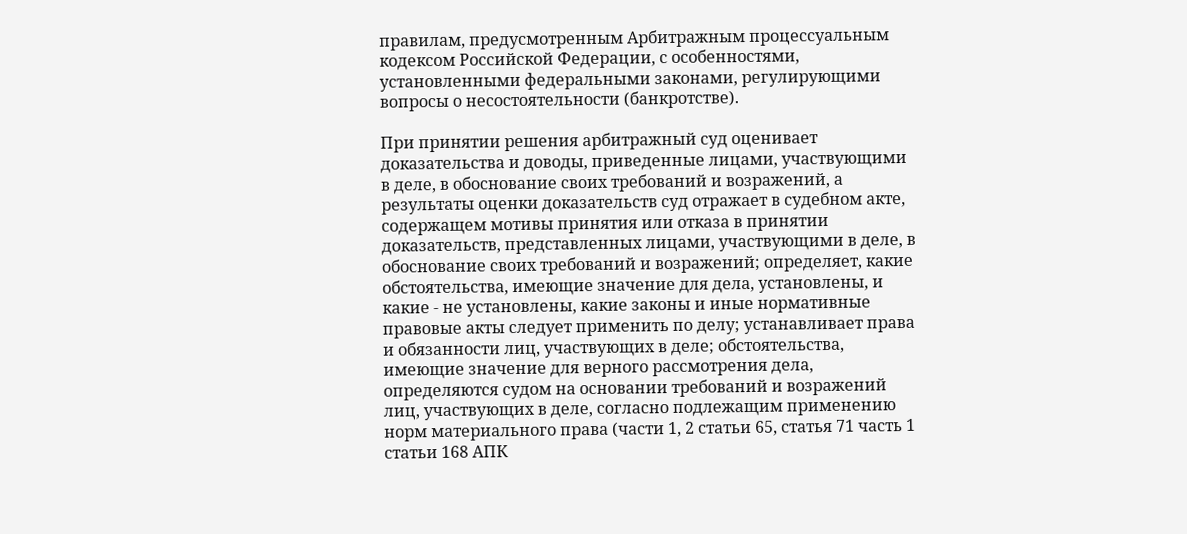правилам, предусмотренным Арбитражным процессуальным кодексом Российской Федерации, с особенностями, установленными федеральными законами, регулирующими вопросы о несостоятельности (банкротстве).

При принятии решения арбитражный суд оценивает доказательства и доводы, приведенные лицами, участвующими в деле, в обоснование своих требований и возражений, а результаты оценки доказательств суд отражает в судебном акте, содержащем мотивы принятия или отказа в принятии доказательств, представленных лицами, участвующими в деле, в обоснование своих требований и возражений; определяет, какие обстоятельства, имеющие значение для дела, установлены, и какие - не установлены, какие законы и иные нормативные правовые акты следует применить по делу; устанавливает права и обязанности лиц, участвующих в деле; обстоятельства, имеющие значение для верного рассмотрения дела, определяются судом на основании требований и возражений лиц, участвующих в деле, согласно подлежащим применению норм материального права (части 1, 2 статьи 65, статья 71 часть 1 статьи 168 АПК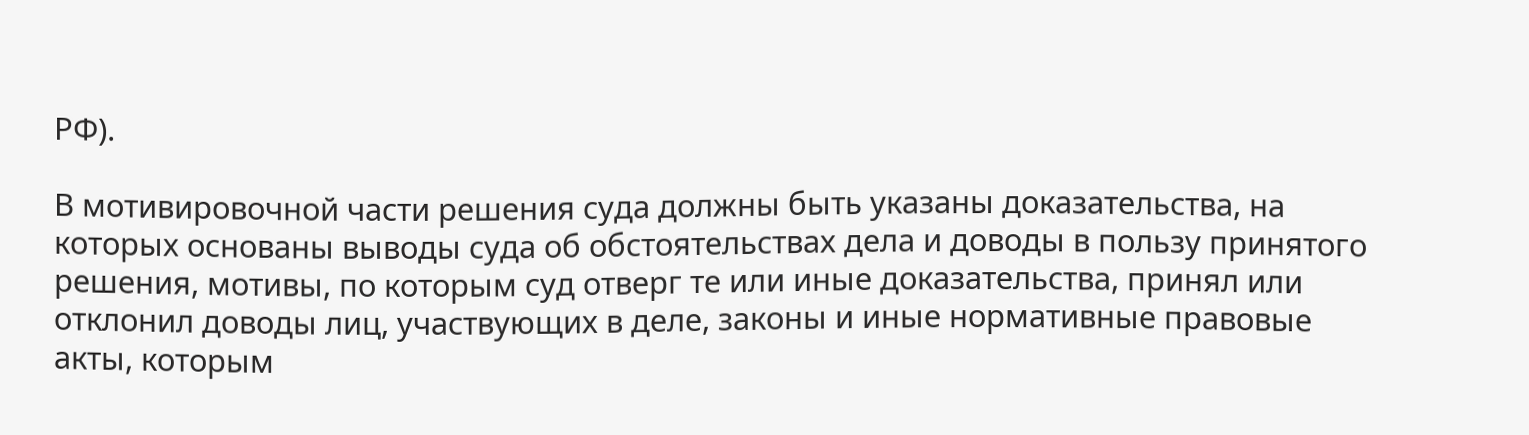РФ).

В мотивировочной части решения суда должны быть указаны доказательства, на которых основаны выводы суда об обстоятельствах дела и доводы в пользу принятого решения, мотивы, по которым суд отверг те или иные доказательства, принял или отклонил доводы лиц, участвующих в деле, законы и иные нормативные правовые акты, которым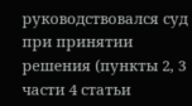руководствовался суд при принятии решения (пункты 2, 3 части 4 статьи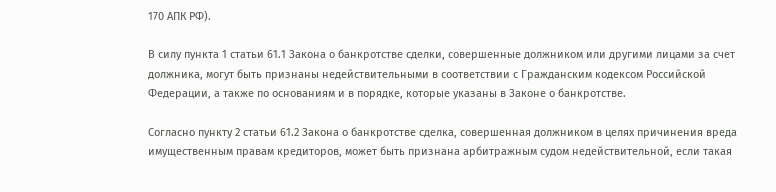170 АПК РФ).

В силу пункта 1 статьи 61.1 Закона о банкротстве сделки, совершенные должником или другими лицами за счет должника, могут быть признаны недействительными в соответствии с Гражданским кодексом Российской Федерации, а также по основаниям и в порядке, которые указаны в Законе о банкротстве.

Согласно пункту 2 статьи 61.2 Закона о банкротстве сделка, совершенная должником в целях причинения вреда имущественным правам кредиторов, может быть признана арбитражным судом недействительной, если такая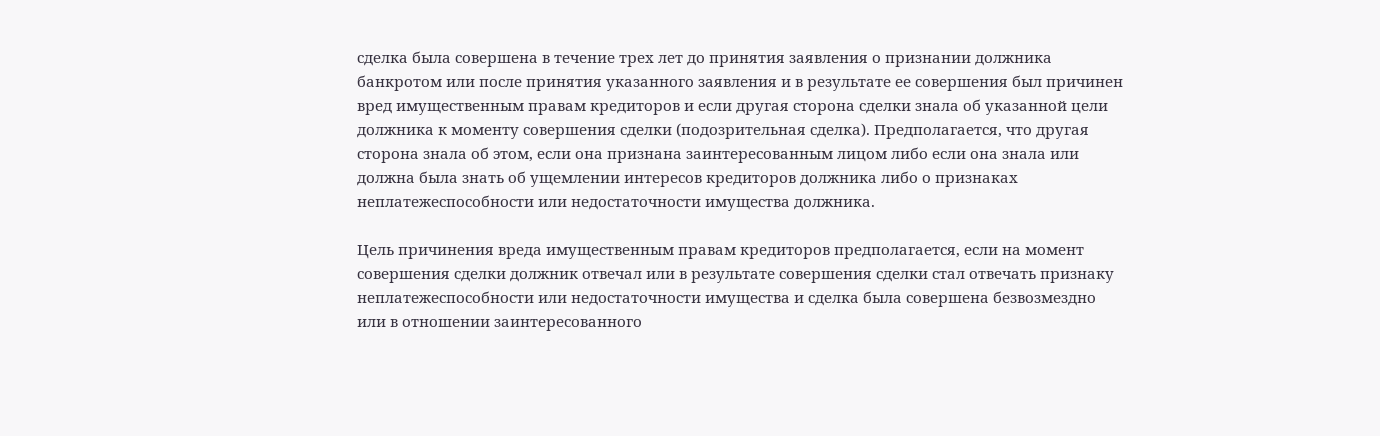сделка была совершена в течение трех лет до принятия заявления о признании должника банкротом или после принятия указанного заявления и в результате ее совершения был причинен вред имущественным правам кредиторов и если другая сторона сделки знала об указанной цели должника к моменту совершения сделки (подозрительная сделка). Предполагается, что другая сторона знала об этом, если она признана заинтересованным лицом либо если она знала или должна была знать об ущемлении интересов кредиторов должника либо о признаках неплатежеспособности или недостаточности имущества должника.

Цель причинения вреда имущественным правам кредиторов предполагается, если на момент совершения сделки должник отвечал или в результате совершения сделки стал отвечать признаку неплатежеспособности или недостаточности имущества и сделка была совершена безвозмездно или в отношении заинтересованного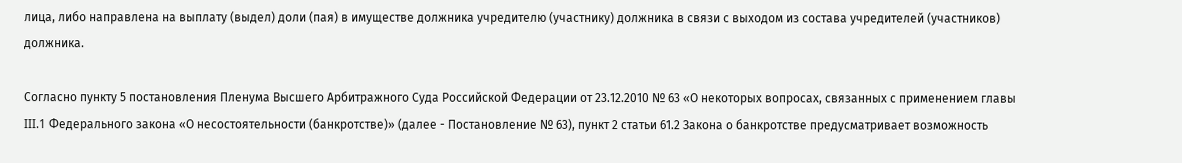лица, либо направлена на выплату (выдел) доли (пая) в имуществе должника учредителю (участнику) должника в связи с выходом из состава учредителей (участников) должника.

Согласно пункту 5 постановления Пленума Высшего Арбитражного Суда Российской Федерации от 23.12.2010 № 63 «О некоторых вопросах, связанных с применением главы III.1 Федерального закона «О несостоятельности (банкротстве)» (далее - Постановление № 63), пункт 2 статьи 61.2 Закона о банкротстве предусматривает возможность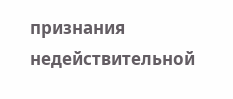признания недействительной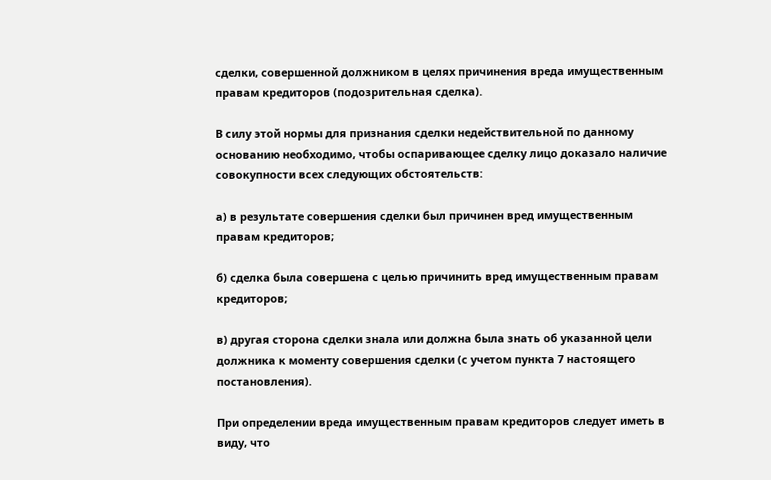сделки, совершенной должником в целях причинения вреда имущественным правам кредиторов (подозрительная сделка).

В силу этой нормы для признания сделки недействительной по данному основанию необходимо, чтобы оспаривающее сделку лицо доказало наличие совокупности всех следующих обстоятельств:

а) в результате совершения сделки был причинен вред имущественным правам кредиторов;

б) сделка была совершена с целью причинить вред имущественным правам кредиторов;

в) другая сторона сделки знала или должна была знать об указанной цели должника к моменту совершения сделки (с учетом пункта 7 настоящего постановления).

При определении вреда имущественным правам кредиторов следует иметь в виду, что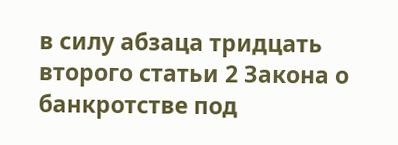в силу абзаца тридцать второго статьи 2 Закона о банкротстве под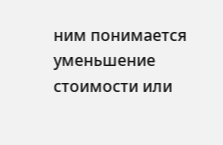ним понимается уменьшение стоимости или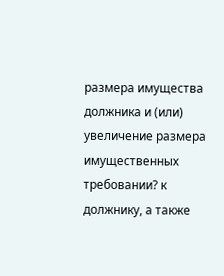размера имущества должника и (или) увеличение размера имущественных требовании? к должнику, а также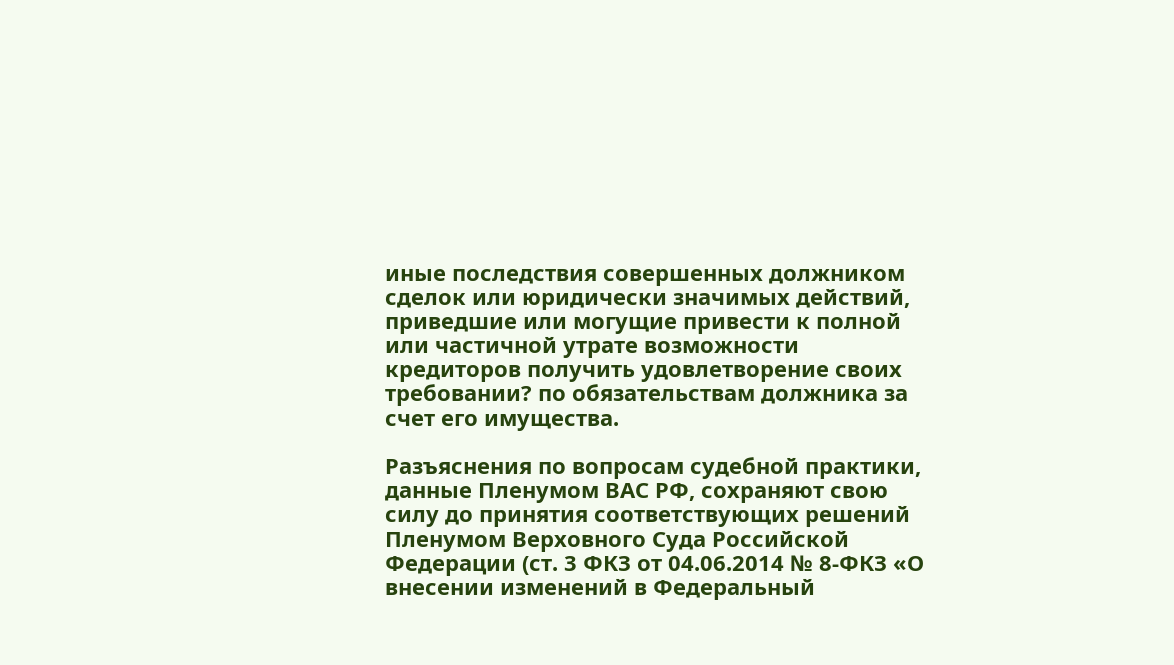иные последствия совершенных должником сделок или юридически значимых действий, приведшие или могущие привести к полной или частичной утрате возможности кредиторов получить удовлетворение своих требовании? по обязательствам должника за счет его имущества.

Разъяснения по вопросам судебной практики, данные Пленумом ВАС РФ, сохраняют свою силу до принятия соответствующих решений Пленумом Верховного Суда Российской Федерации (ст. 3 ФКЗ от 04.06.2014 № 8-ФКЗ «О внесении изменений в Федеральный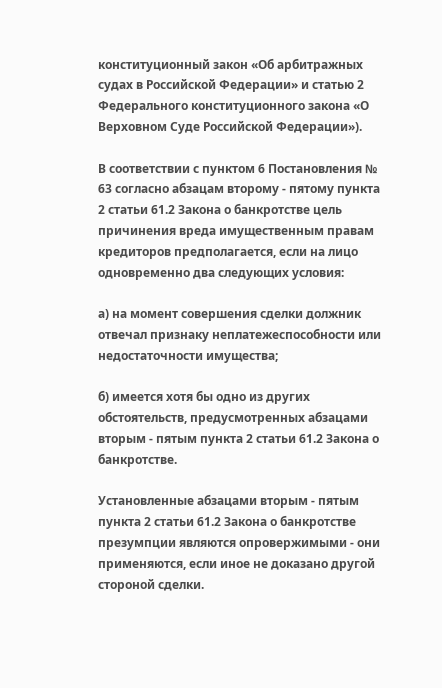конституционный закон «Об арбитражных судах в Российской Федерации» и статью 2 Федерального конституционного закона «О Верховном Суде Российской Федерации»).

В соответствии с пунктом 6 Постановления № 63 согласно абзацам второму - пятому пункта 2 статьи 61.2 Закона о банкротстве цель причинения вреда имущественным правам кредиторов предполагается, если на лицо одновременно два следующих условия:

а) на момент совершения сделки должник отвечал признаку неплатежеспособности или недостаточности имущества;

б) имеется хотя бы одно из других обстоятельств, предусмотренных абзацами вторым - пятым пункта 2 статьи 61.2 Закона о банкротстве.

Установленные абзацами вторым - пятым пункта 2 статьи 61.2 Закона о банкротстве презумпции являются опровержимыми - они применяются, если иное не доказано другой стороной сделки.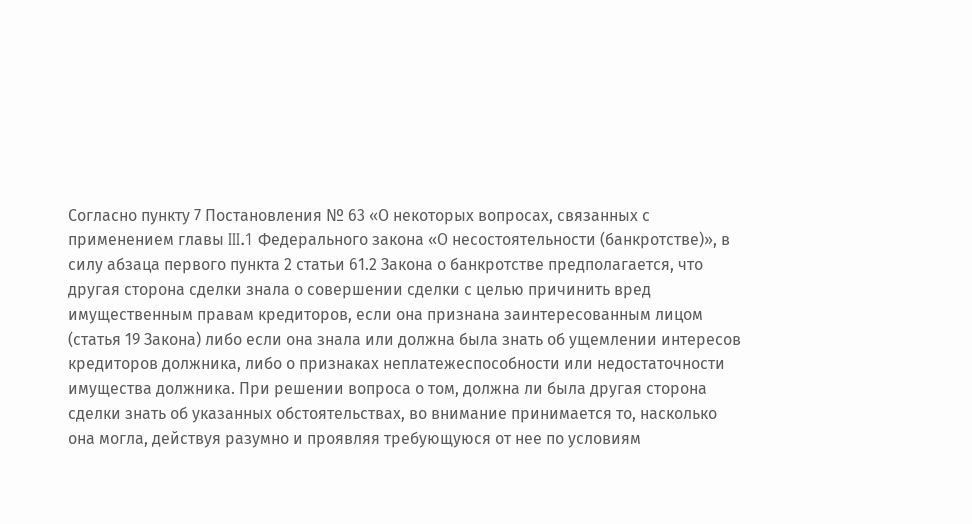Согласно пункту 7 Постановления № 63 «О некоторых вопросах, связанных с применением главы III.1 Федерального закона «О несостоятельности (банкротстве)», в силу абзаца первого пункта 2 статьи 61.2 Закона о банкротстве предполагается, что другая сторона сделки знала о совершении сделки с целью причинить вред имущественным правам кредиторов, если она признана заинтересованным лицом (статья 19 Закона) либо если она знала или должна была знать об ущемлении интересов кредиторов должника, либо о признаках неплатежеспособности или недостаточности имущества должника. При решении вопроса о том, должна ли была другая сторона сделки знать об указанных обстоятельствах, во внимание принимается то, насколько она могла, действуя разумно и проявляя требующуюся от нее по условиям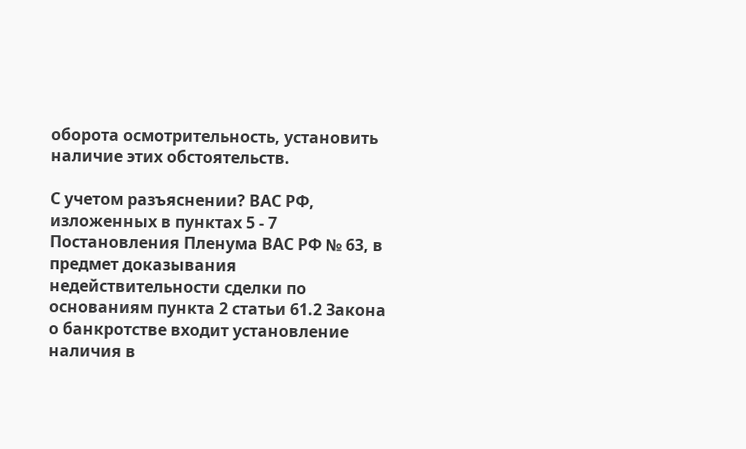оборота осмотрительность, установить наличие этих обстоятельств.

С учетом разъяснении? ВАС РФ, изложенных в пунктах 5 - 7 Постановления Пленума ВАС РФ № 63, в предмет доказывания недействительности сделки по основаниям пункта 2 статьи 61.2 Закона о банкротстве входит установление наличия в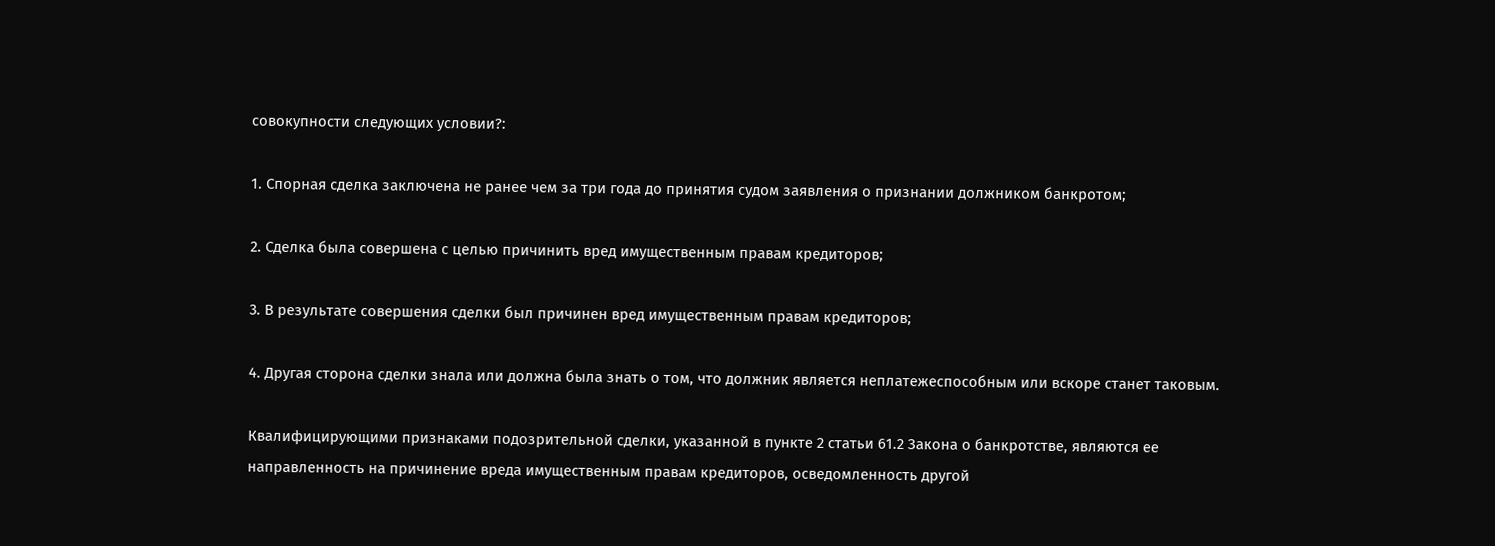совокупности следующих условии?:

1. Спорная сделка заключена не ранее чем за три года до принятия судом заявления о признании должником банкротом;

2. Сделка была совершена с целью причинить вред имущественным правам кредиторов;

3. В результате совершения сделки был причинен вред имущественным правам кредиторов;

4. Другая сторона сделки знала или должна была знать о том, что должник является неплатежеспособным или вскоре станет таковым.

Квалифицирующими признаками подозрительной сделки, указанной в пункте 2 статьи 61.2 Закона о банкротстве, являются ее направленность на причинение вреда имущественным правам кредиторов, осведомленность другой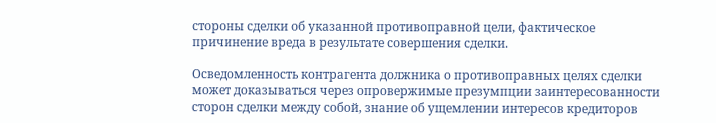стороны сделки об указанной противоправной цели, фактическое причинение вреда в результате совершения сделки.

Осведомленность контрагента должника о противоправных целях сделки может доказываться через опровержимые презумпции заинтересованности сторон сделки между собой, знание об ущемлении интересов кредиторов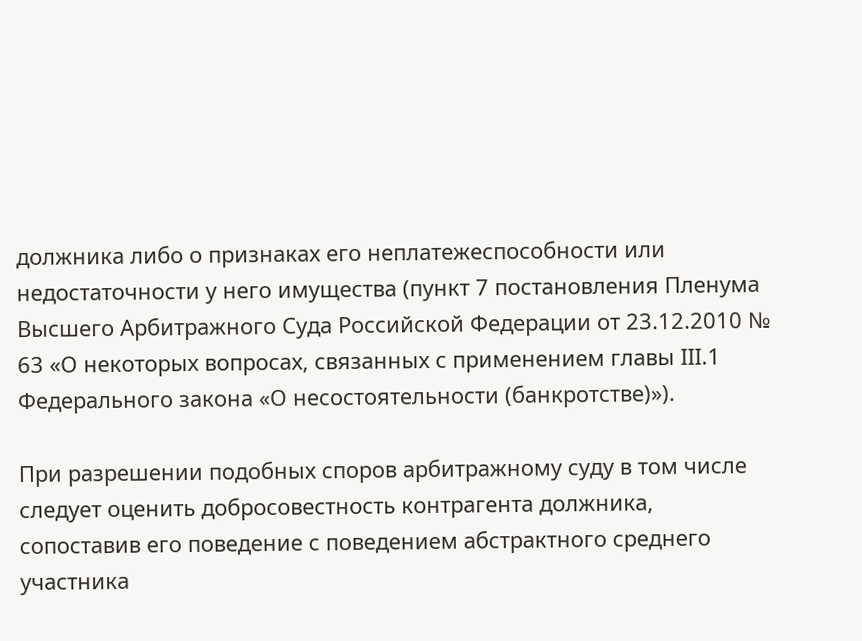должника либо о признаках его неплатежеспособности или недостаточности у него имущества (пункт 7 постановления Пленума Высшего Арбитражного Суда Российской Федерации от 23.12.2010 № 63 «О некоторых вопросах, связанных с применением главы III.1 Федерального закона «О несостоятельности (банкротстве)»).

При разрешении подобных споров арбитражному суду в том числе следует оценить добросовестность контрагента должника, сопоставив его поведение с поведением абстрактного среднего участника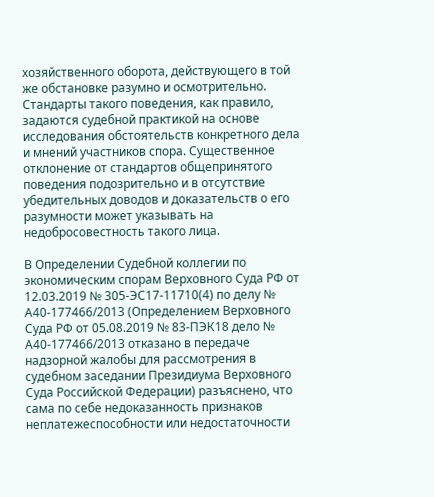хозяйственного оборота, действующего в той же обстановке разумно и осмотрительно. Стандарты такого поведения, как правило, задаются судебной практикой на основе исследования обстоятельств конкретного дела и мнений участников спора. Существенное отклонение от стандартов общепринятого поведения подозрительно и в отсутствие убедительных доводов и доказательств о его разумности может указывать на недобросовестность такого лица.

В Определении Судебной коллегии по экономическим спорам Верховного Суда РФ от 12.03.2019 № 305-ЭС17-11710(4) по делу № А40-177466/2013 (Определением Верховного Суда РФ от 05.08.2019 № 83-ПЭК18 дело № А40-177466/2013 отказано в передаче надзорной жалобы для рассмотрения в судебном заседании Президиума Верховного Суда Российской Федерации) разъяснено, что сама по себе недоказанность признаков неплатежеспособности или недостаточности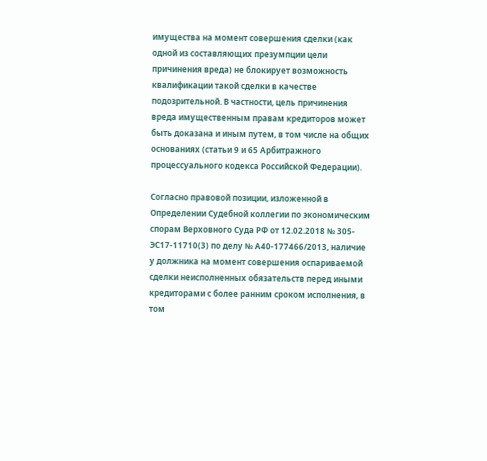имущества на момент совершения сделки (как одной из составляющих презумпции цели причинения вреда) не блокирует возможность квалификации такой сделки в качестве подозрительной. В частности, цель причинения вреда имущественным правам кредиторов может быть доказана и иным путем, в том числе на общих основаниях (статьи 9 и 65 Арбитражного процессуального кодекса Российской Федерации).

Согласно правовой позиции, изложенной в Определении Судебной коллегии по экономическим спорам Верховного Суда РФ от 12.02.2018 № 305-ЭС17-11710(3) по делу № А40-177466/2013, наличие у должника на момент совершения оспариваемой сделки неисполненных обязательств перед иными кредиторами с более ранним сроком исполнения, в том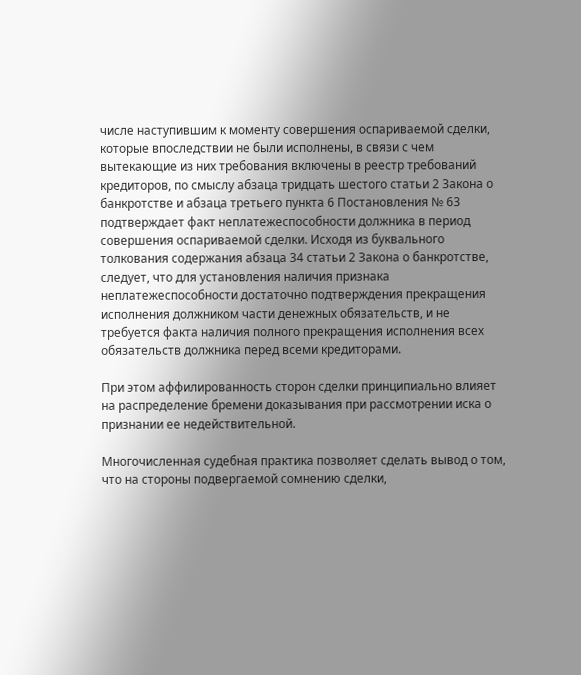числе наступившим к моменту совершения оспариваемой сделки, которые впоследствии не были исполнены, в связи с чем вытекающие из них требования включены в реестр требований кредиторов, по смыслу абзаца тридцать шестого статьи 2 Закона о банкротстве и абзаца третьего пункта 6 Постановления № 63 подтверждает факт неплатежеспособности должника в период совершения оспариваемой сделки. Исходя из буквального толкования содержания абзаца 34 статьи 2 Закона о банкротстве, следует, что для установления наличия признака неплатежеспособности достаточно подтверждения прекращения исполнения должником части денежных обязательств, и не требуется факта наличия полного прекращения исполнения всех обязательств должника перед всеми кредиторами.

При этом аффилированность сторон сделки принципиально влияет на распределение бремени доказывания при рассмотрении иска о признании ее недействительной.

Многочисленная судебная практика позволяет сделать вывод о том, что на стороны подвергаемой сомнению сделки,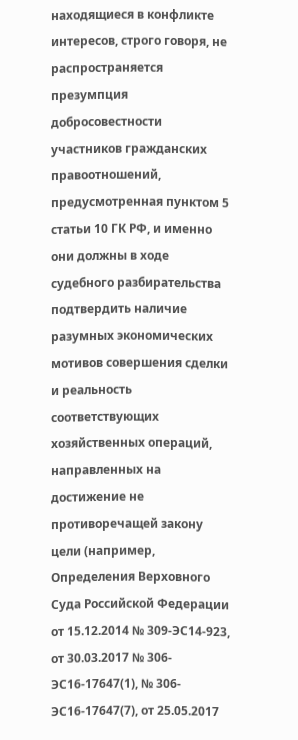находящиеся в конфликте интересов, строго говоря, не распространяется презумпция добросовестности участников гражданских правоотношений, предусмотренная пунктом 5 статьи 10 ГК РФ, и именно они должны в ходе судебного разбирательства подтвердить наличие разумных экономических мотивов совершения сделки и реальность соответствующих хозяйственных операций, направленных на достижение не противоречащей закону цели (например, Определения Верховного Суда Российской Федерации от 15.12.2014 № 309-ЭС14-923, от 30.03.2017 № 306-ЭС16-17647(1), № 306-ЭС16-17647(7), от 25.05.2017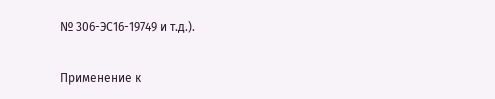№ 306-ЭС16-19749 и т.д.).

Применение к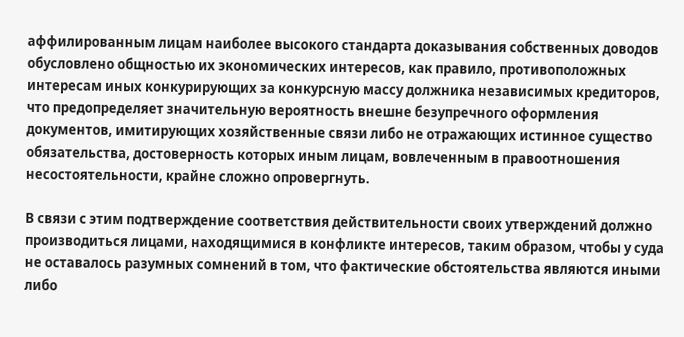аффилированным лицам наиболее высокого стандарта доказывания собственных доводов обусловлено общностью их экономических интересов, как правило, противоположных интересам иных конкурирующих за конкурсную массу должника независимых кредиторов, что предопределяет значительную вероятность внешне безупречного оформления документов, имитирующих хозяйственные связи либо не отражающих истинное существо обязательства, достоверность которых иным лицам, вовлеченным в правоотношения несостоятельности, крайне сложно опровергнуть.

В связи с этим подтверждение соответствия действительности своих утверждений должно производиться лицами, находящимися в конфликте интересов, таким образом, чтобы у суда не оставалось разумных сомнений в том, что фактические обстоятельства являются иными либо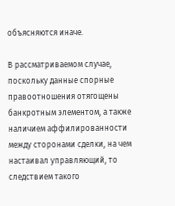объясняются иначе.

В рассматриваемом случае, поскольку данные спорные правоотношения отягощены банкротным элементом, а также наличием аффилированности между сторонами сделки, на чем настаивал управляющий, то следствием такого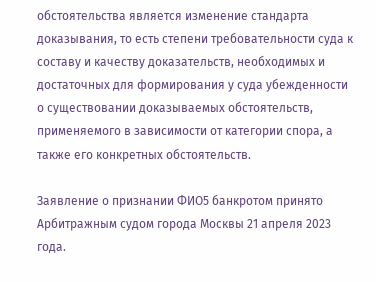обстоятельства является изменение стандарта доказывания, то есть степени требовательности суда к составу и качеству доказательств, необходимых и достаточных для формирования у суда убежденности о существовании доказываемых обстоятельств, применяемого в зависимости от категории спора, а также его конкретных обстоятельств.

Заявление о признании ФИО5 банкротом принято Арбитражным судом города Москвы 21 апреля 2023 года.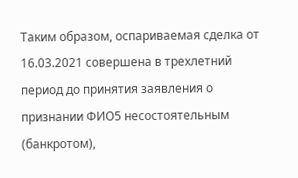Таким образом, оспариваемая сделка от 16.03.2021 совершена в трехлетний период до принятия заявления о признании ФИО5 несостоятельным (банкротом),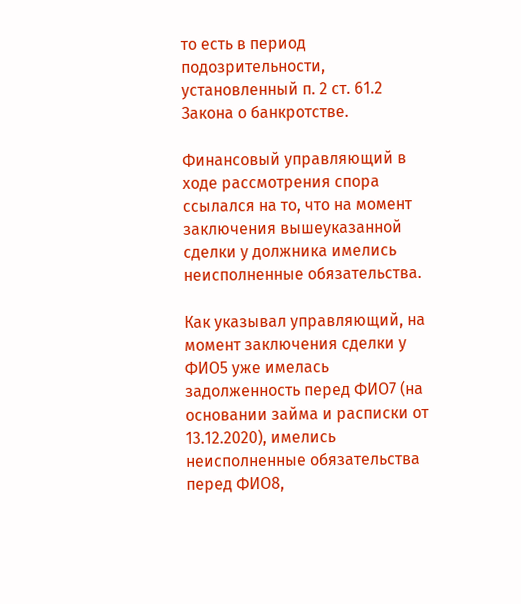то есть в период подозрительности, установленный п. 2 ст. 61.2 Закона о банкротстве.

Финансовый управляющий в ходе рассмотрения спора ссылался на то, что на момент заключения вышеуказанной сделки у должника имелись неисполненные обязательства.

Как указывал управляющий, на момент заключения сделки у ФИО5 уже имелась задолженность перед ФИО7 (на основании займа и расписки от 13.12.2020), имелись неисполненные обязательства перед ФИО8,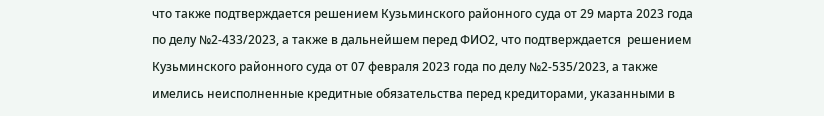что также подтверждается решением Кузьминского районного суда от 29 марта 2023 года по делу №2-433/2023, а также в дальнейшем перед ФИО2, что подтверждается  решением Кузьминского районного суда от 07 февраля 2023 года по делу №2-535/2023, а также имелись неисполненные кредитные обязательства перед кредиторами, указанными в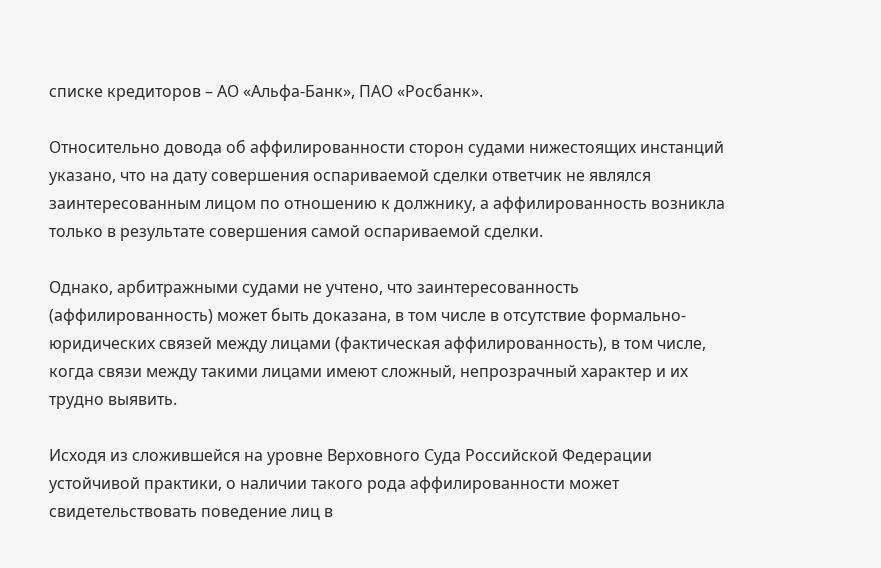списке кредиторов – АО «Альфа-Банк», ПАО «Росбанк».

Относительно довода об аффилированности сторон судами нижестоящих инстанций указано, что на дату совершения оспариваемой сделки ответчик не являлся заинтересованным лицом по отношению к должнику, а аффилированность возникла только в результате совершения самой оспариваемой сделки.

Однако, арбитражными судами не учтено, что заинтересованность (аффилированность) может быть доказана, в том числе в отсутствие формально-юридических связей между лицами (фактическая аффилированность), в том числе, когда связи между такими лицами имеют сложный, непрозрачный характер и их трудно выявить.

Исходя из сложившейся на уровне Верховного Суда Российской Федерации устойчивой практики, о наличии такого рода аффилированности может свидетельствовать поведение лиц в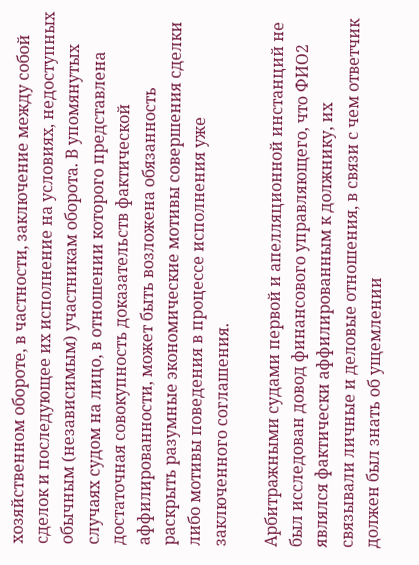хозяйственном обороте, в частности, заключение между собой сделок и последующее их исполнение на условиях, недоступных обычным (независимым) участникам оборота. В упомянутых случаях судом на лицо, в отношении которого представлена достаточная совокупность доказательств фактической аффилированности, может быть возложена обязанность раскрыть разумные экономические мотивы совершения сделки либо мотивы поведения в процессе исполнения уже заключенного соглашения.

Арбитражными судами первой и апелляционной инстанций не был исследован довод финансового управляющего, что ФИО2 являлся фактически аффилированным к должнику, их связывали личные и деловые отношения, в связи с чем ответчик должен был знать об ущемлении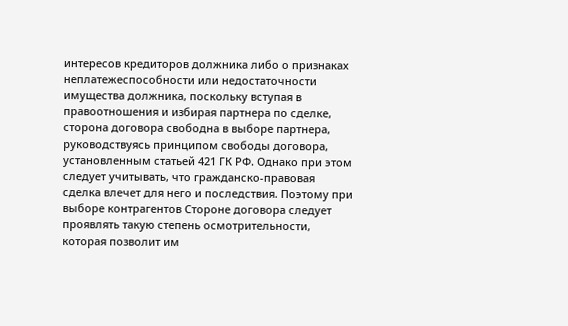интересов кредиторов должника либо о признаках неплатежеспособности или недостаточности имущества должника, поскольку вступая в правоотношения и избирая партнера по сделке, сторона договора свободна в выборе партнера, руководствуясь принципом свободы договора, установленным статьей 421 ГК РФ. Однако при этом следует учитывать, что гражданско-правовая сделка влечет для него и последствия. Поэтому при выборе контрагентов Стороне договора следует проявлять такую степень осмотрительности, которая позволит им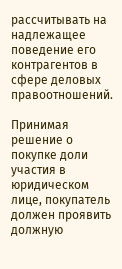рассчитывать на надлежащее поведение его контрагентов в сфере деловых правоотношений.

Принимая решение о покупке доли участия в юридическом лице, покупатель должен проявить должную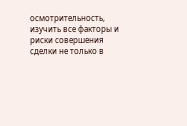осмотрительность, изучить все факторы и риски совершения сделки не только в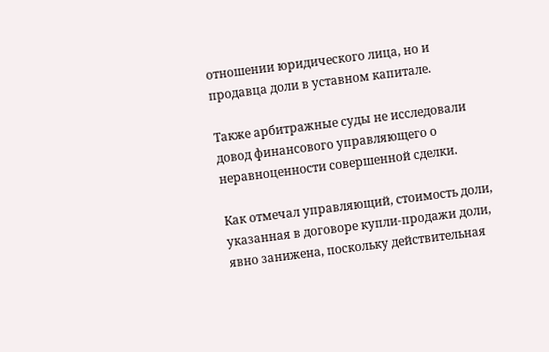отношении юридического лица, но и продавца доли в уставном капитале.

Также арбитражные суды не исследовали довод финансового управляющего о неравноценности совершенной сделки.

Как отмечал управляющий, стоимость доли, указанная в договоре купли-продажи доли, явно занижена, поскольку действительная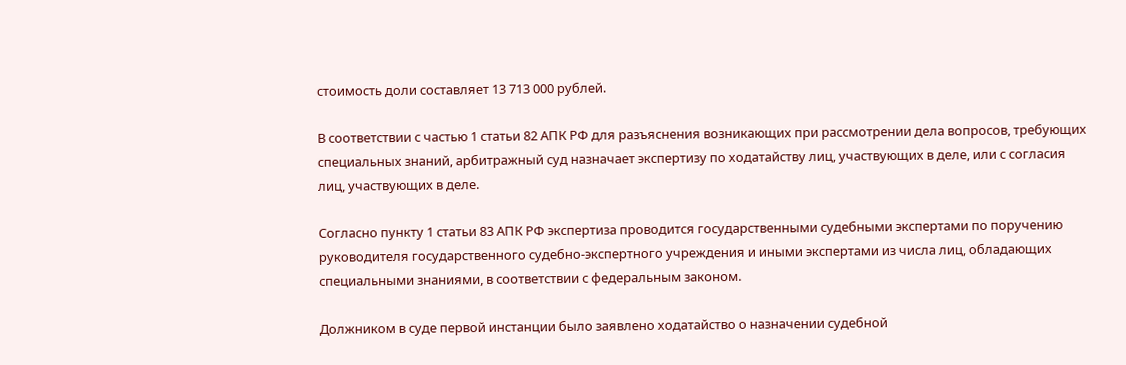стоимость доли составляет 13 713 000 рублей.

В соответствии с частью 1 статьи 82 АПК РФ для разъяснения возникающих при рассмотрении дела вопросов, требующих специальных знаний, арбитражный суд назначает экспертизу по ходатайству лиц, участвующих в деле, или с согласия лиц, участвующих в деле.

Согласно пункту 1 статьи 83 АПК РФ экспертиза проводится государственными судебными экспертами по поручению руководителя государственного судебно-экспертного учреждения и иными экспертами из числа лиц, обладающих специальными знаниями, в соответствии с федеральным законом.

Должником в суде первой инстанции было заявлено ходатайство о назначении судебной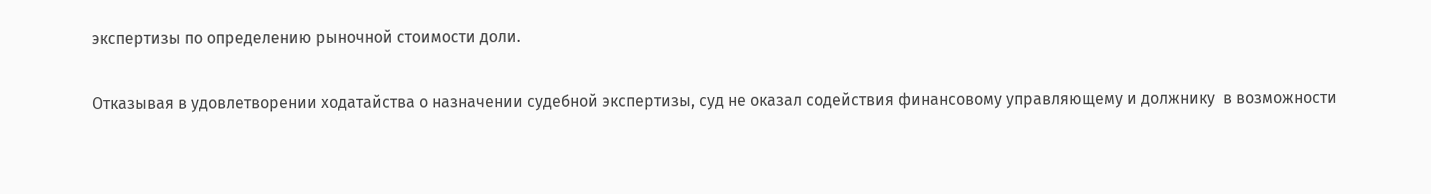экспертизы по определению рыночной стоимости доли.

Отказывая в удовлетворении ходатайства о назначении судебной экспертизы, суд не оказал содействия финансовому управляющему и должнику  в возможности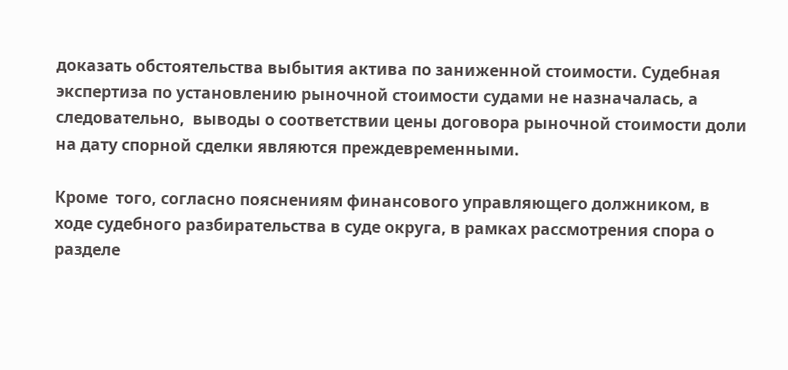доказать обстоятельства выбытия актива по заниженной стоимости. Судебная экспертиза по установлению рыночной стоимости судами не назначалась, а следовательно,  выводы о соответствии цены договора рыночной стоимости доли на дату спорной сделки являются преждевременными.

Кроме  того, согласно пояснениям финансового управляющего должником, в ходе судебного разбирательства в суде округа, в рамках рассмотрения спора о разделе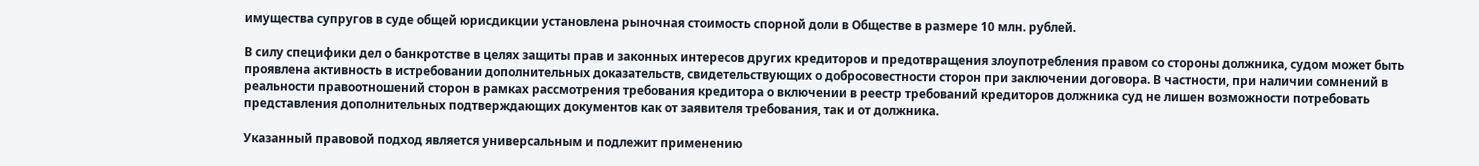имущества супругов в суде общей юрисдикции установлена рыночная стоимость спорной доли в Обществе в размере 10 млн. рублей.

В силу специфики дел о банкротстве в целях защиты прав и законных интересов других кредиторов и предотвращения злоупотребления правом со стороны должника, судом может быть проявлена активность в истребовании дополнительных доказательств, свидетельствующих о добросовестности сторон при заключении договора. В частности, при наличии сомнений в реальности правоотношений сторон в рамках рассмотрения требования кредитора о включении в реестр требований кредиторов должника суд не лишен возможности потребовать представления дополнительных подтверждающих документов как от заявителя требования, так и от должника.

Указанный правовой подход является универсальным и подлежит применению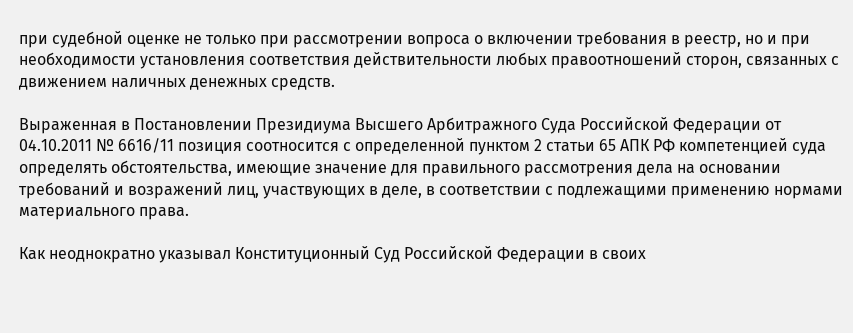при судебной оценке не только при рассмотрении вопроса о включении требования в реестр, но и при необходимости установления соответствия действительности любых правоотношений сторон, связанных с движением наличных денежных средств.

Выраженная в Постановлении Президиума Высшего Арбитражного Суда Российской Федерации от 04.10.2011 № 6616/11 позиция соотносится с определенной пунктом 2 статьи 65 АПК РФ компетенцией суда определять обстоятельства, имеющие значение для правильного рассмотрения дела на основании требований и возражений лиц, участвующих в деле, в соответствии с подлежащими применению нормами материального права.

Как неоднократно указывал Конституционный Суд Российской Федерации в своих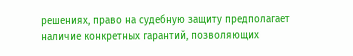решениях, право на судебную защиту предполагает наличие конкретных гарантий, позволяющих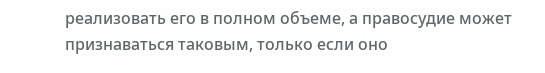реализовать его в полном объеме, а правосудие может признаваться таковым, только если оно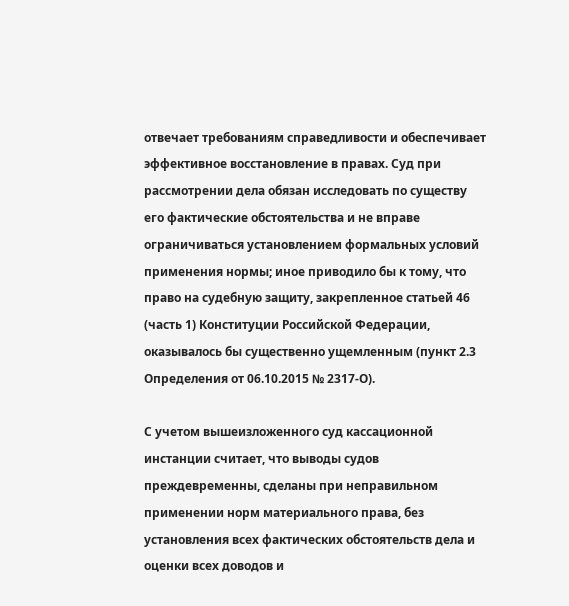отвечает требованиям справедливости и обеспечивает эффективное восстановление в правах. Суд при рассмотрении дела обязан исследовать по существу его фактические обстоятельства и не вправе ограничиваться установлением формальных условий применения нормы; иное приводило бы к тому, что право на судебную защиту, закрепленное статьей 46 (часть 1) Конституции Российской Федерации, оказывалось бы существенно ущемленным (пункт 2.3 Определения от 06.10.2015 № 2317-О).

С учетом вышеизложенного суд кассационной инстанции считает, что выводы судов преждевременны, сделаны при неправильном применении норм материального права, без установления всех фактических обстоятельств дела и оценки всех доводов и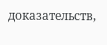доказательств,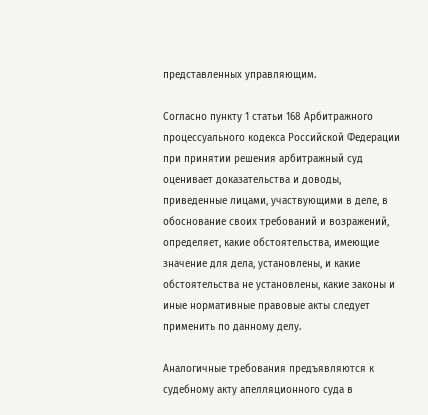представленных управляющим.

Согласно пункту 1 статьи 168 Арбитражного процессуального кодекса Российской Федерации при принятии решения арбитражный суд оценивает доказательства и доводы, приведенные лицами, участвующими в деле, в обоснование своих требований и возражений, определяет, какие обстоятельства, имеющие значение для дела, установлены, и какие обстоятельства не установлены, какие законы и иные нормативные правовые акты следует применить по данному делу.

Аналогичные требования предъявляются к судебному акту апелляционного суда в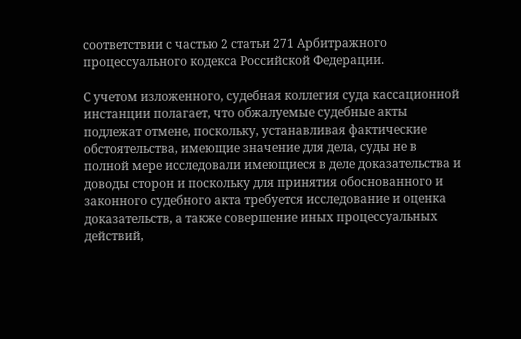соответствии с частью 2 статьи 271 Арбитражного процессуального кодекса Российской Федерации.

С учетом изложенного, судебная коллегия суда кассационной инстанции полагает, что обжалуемые судебные акты подлежат отмене, поскольку, устанавливая фактические обстоятельства, имеющие значение для дела, суды не в полной мере исследовали имеющиеся в деле доказательства и доводы сторон и поскольку для принятия обоснованного и законного судебного акта требуется исследование и оценка доказательств, а также совершение иных процессуальных действий,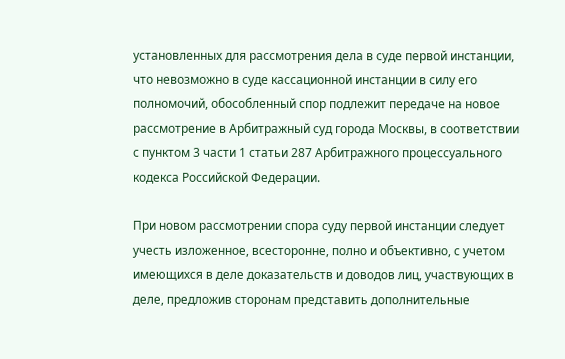установленных для рассмотрения дела в суде первой инстанции, что невозможно в суде кассационной инстанции в силу его полномочий, обособленный спор подлежит передаче на новое рассмотрение в Арбитражный суд города Москвы, в соответствии с пунктом 3 части 1 статьи 287 Арбитражного процессуального кодекса Российской Федерации.

При новом рассмотрении спора суду первой инстанции следует учесть изложенное, всесторонне, полно и объективно, с учетом имеющихся в деле доказательств и доводов лиц, участвующих в деле, предложив сторонам представить дополнительные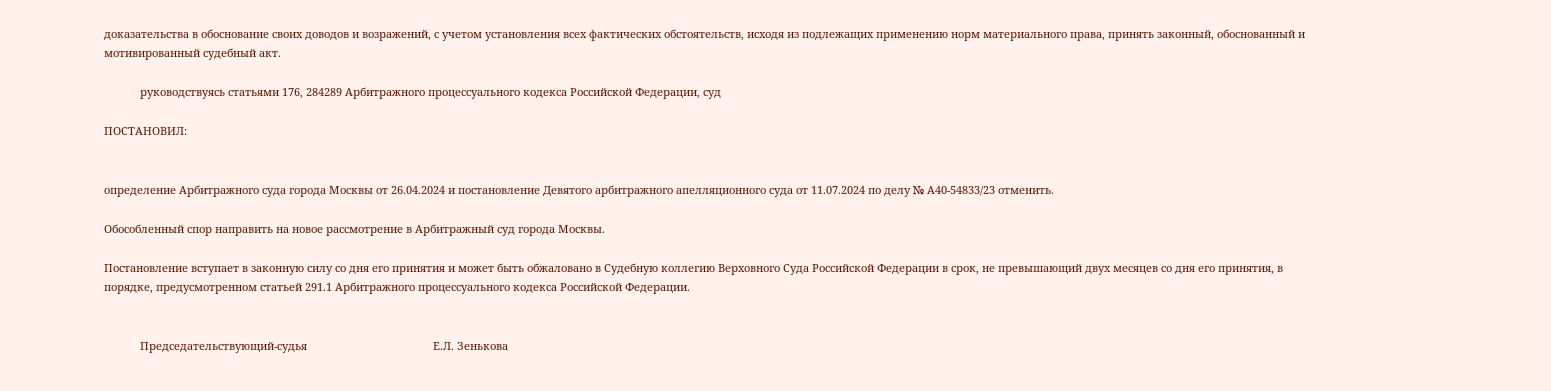доказательства в обоснование своих доводов и возражений, с учетом установления всех фактических обстоятельств, исходя из подлежащих применению норм материального права, принять законный, обоснованный и мотивированный судебный акт.

            руководствуясь статьями 176, 284289 Арбитражного процессуального кодекса Российской Федерации, суд

ПОСТАНОВИЛ:


определение Арбитражного суда города Москвы от 26.04.2024 и постановление Девятого арбитражного апелляционного суда от 11.07.2024 по делу № А40-54833/23 отменить.

Обособленный спор направить на новое рассмотрение в Арбитражный суд города Москвы.

Постановление вступает в законную силу со дня его принятия и может быть обжаловано в Судебную коллегию Верховного Суда Российской Федерации в срок, не превышающий двух месяцев со дня его принятия, в порядке, предусмотренном статьей 291.1 Арбитражного процессуального кодекса Российской Федерации.


            Председательствующий-судья                                          Е.Л. Зенькова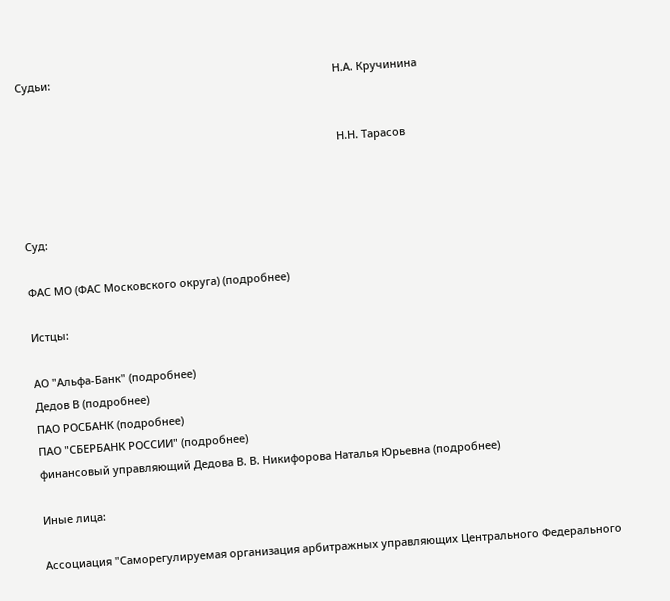Судьи:                                                                                              Н.А. Кручинина


                                                                                                          Н.Н. Тарасов



Суд:

ФАС МО (ФАС Московского округа) (подробнее)

Истцы:

АО "Альфа-Банк" (подробнее)
Дедов В (подробнее)
ПАО РОСБАНК (подробнее)
ПАО "СБЕРБАНК РОССИИ" (подробнее)
финансовый управляющий Дедова В. В. Никифорова Наталья Юрьевна (подробнее)

Иные лица:

Ассоциация "Саморегулируемая организация арбитражных управляющих Центрального Федерального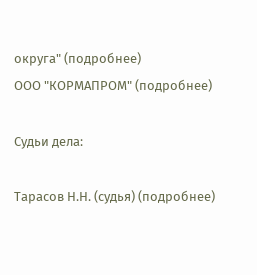округа" (подробнее)
ООО "КОРМАПРОМ" (подробнее)

Судьи дела:

Тарасов Н.Н. (судья) (подробнее)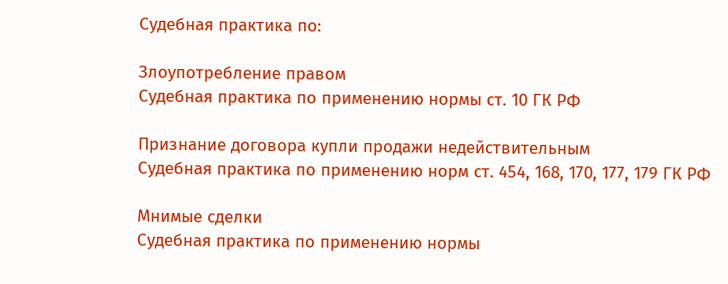Судебная практика по:

Злоупотребление правом
Судебная практика по применению нормы ст. 10 ГК РФ

Признание договора купли продажи недействительным
Судебная практика по применению норм ст. 454, 168, 170, 177, 179 ГК РФ

Мнимые сделки
Судебная практика по применению нормы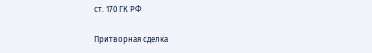ст. 170 ГК РФ

Притворная сделка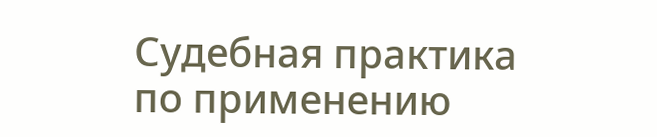Судебная практика по применению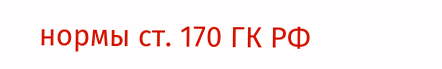нормы ст. 170 ГК РФ